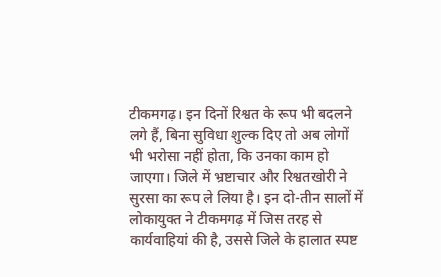टीकमगढ़। इन दिनों रिश्वत के रूप भी बदलने लगे हैं, बिना सुविधा शुल्क दिए तो अब लोगों भी भरोसा नहीं होता, कि उनका काम हो जाएगा। जिले में भ्रष्टाचार और रिश्वतखोरी ने सुरसा का रूप ले लिया है। इन दो-तीन सालों में लोकायुक्त ने टीकमगढ़ में जिस तरह से कार्यवाहियां की है, उससे जिले के हालात स्पष्ट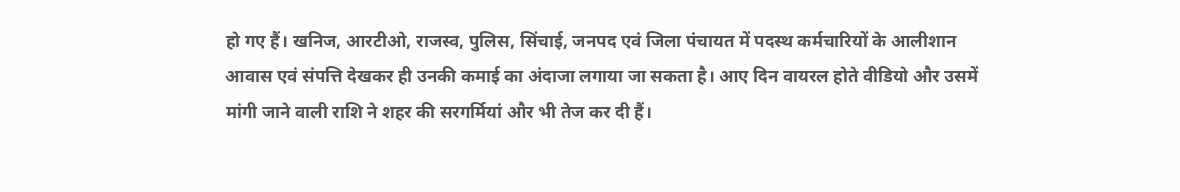हो गए हैं। खनिज, आरटीओ, राजस्व, पुलिस, सिंचाई, जनपद एवं जिला पंचायत में पदस्थ कर्मचारियों के आलीशान आवास एवं संपत्ति देखकर ही उनकी कमाई का अंदाजा लगाया जा सकता है। आए दिन वायरल होते वीडियो और उसमें मांगी जाने वाली राशि ने शहर की सरगर्मियां और भी तेज कर दी हैं।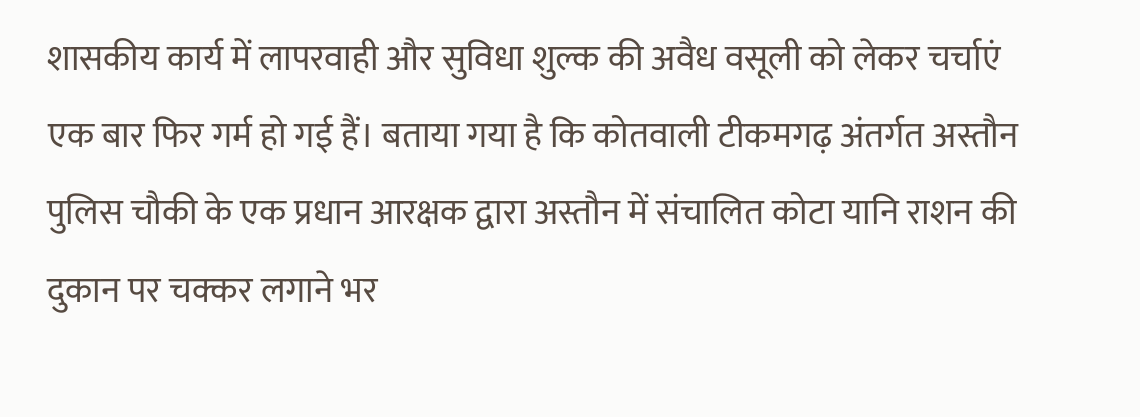शासकीय कार्य में लापरवाही और सुविधा शुल्क की अवैध वसूली को लेकर चर्चाएं एक बार फिर गर्म हो गई हैं। बताया गया है कि कोतवाली टीकमगढ़ अंतर्गत अस्तौन पुलिस चौकी के एक प्रधान आरक्षक द्वारा अस्तौन में संचालित कोटा यानि राशन की दुकान पर चक्कर लगाने भर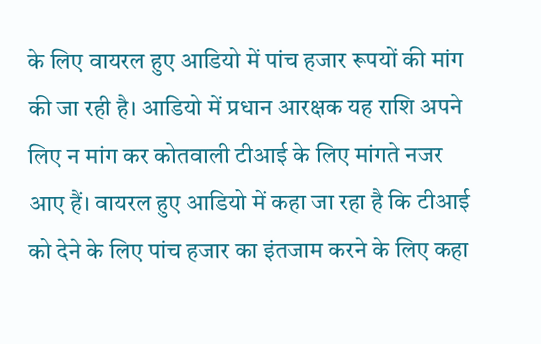के लिए वायरल हुए आडियो में पांच हजार रूपयों की मांग की जा रही है। आडियो में प्रधान आरक्षक यह राशि अपने लिए न मांग कर कोतवाली टीआई के लिए मांगते नजर आए हैं। वायरल हुए आडियो में कहा जा रहा है कि टीआई को देने के लिए पांच हजार का इंतजाम करने के लिए कहा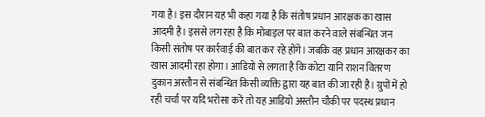गया है। इस दौरान यह भी कहा गया है कि संतोष प्रधान आरक्षक का खास आदमी है। इससे लग रहा है कि मोबाइल पर बात करने वाले संबन्धित जन किसी संतोष पर कार्रवाई की बात कर रहे होंगे। जबकि वह प्रधान आरक्षकर का खास आदमी रहा होगा। आडियो से लगता है कि कोटा यानि राशन वितरण दुकान अस्तौन से संबन्धित किसी व्यक्ति द्वारा यह बात की जा रही है। ग्रुपों में हो रही चर्चा पर यदि भरोसा करें तो यह आडियो अस्तौन चौकी पर पदस्थ प्रधान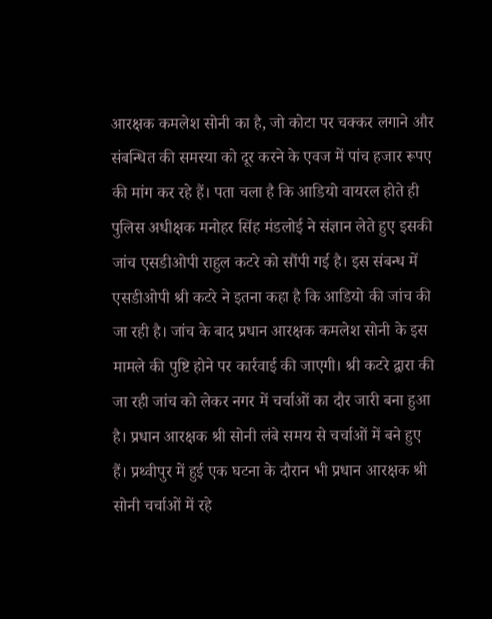आरक्षक कमलेश सोनी का है, जो कोटा पर चक्कर लगाने और संबन्धित की समस्या को दूर करने के एवज में पांच हजार रूपए की मांग कर रहे हैं। पता चला है कि आडियो वायरल होते ही पुलिस अधीक्षक मनोहर सिंह मंडलोई ने संज्ञान लेते हुए इसकी जांच एसडीओपी राहुल कटरे को सौंपी गई है। इस संबन्ध में एसडीओपी श्री कटरे ने इतना कहा है कि आडियो की जांच की जा रही है। जांच के बाद प्रधान आरक्षक कमलेश सोनी के इस मामले की पुष्टि होने पर कार्रवाई की जाएगी। श्री कटरे द्वारा की जा रही जांच को लेकर नगर में चर्चाओं का दौर जारी बना हुआ है। प्रधान आरक्षक श्री सोनी लंबे समय से चर्चाओं में बने हुए हैं। प्रथ्वीपुर में हुई एक घटना के दौरान भी प्रधान आरक्षक श्री सोनी चर्चाओं में रहे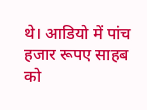थे। आडियो में पांच हजार रूपए साहब को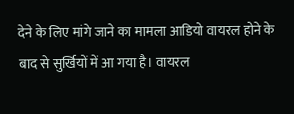देने के लिए मांगे जाने का मामला आडियो वायरल होने के बाद से सुर्खियों में आ गया है। वायरल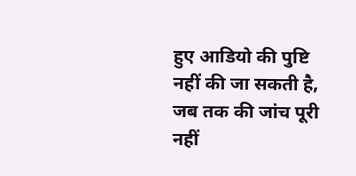हुए आडियो की पुष्टि नहीं की जा सकती है, जब तक की जांच पूरी नहीं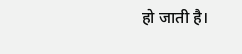हो जाती है।